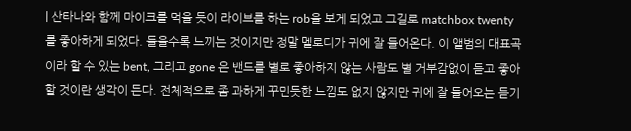| 산타나와 함께 마이크를 먹을 듯이 라이브를 하는 rob을 보게 되었고 그길로 matchbox twenty 를 좋아하게 되었다. 들을수록 느끼는 것이지만 정말 멜로디가 귀에 잘 들어온다. 이 앨범의 대표곡이라 할 수 있는 bent, 그리고 gone 은 밴드를 별로 좋아하지 않는 사람도 별 거부감없이 듣고 좋아할 것이란 생각이 든다. 전체적으로 좀 과하게 꾸민듯한 느낌도 없지 않지만 귀에 잘 들어오는 듣기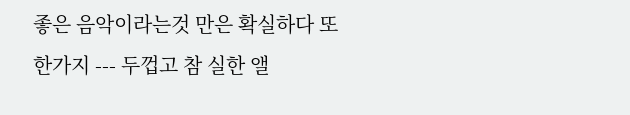좋은 음악이라는것 만은 확실하다 또한가지 --- 두껍고 참 실한 앨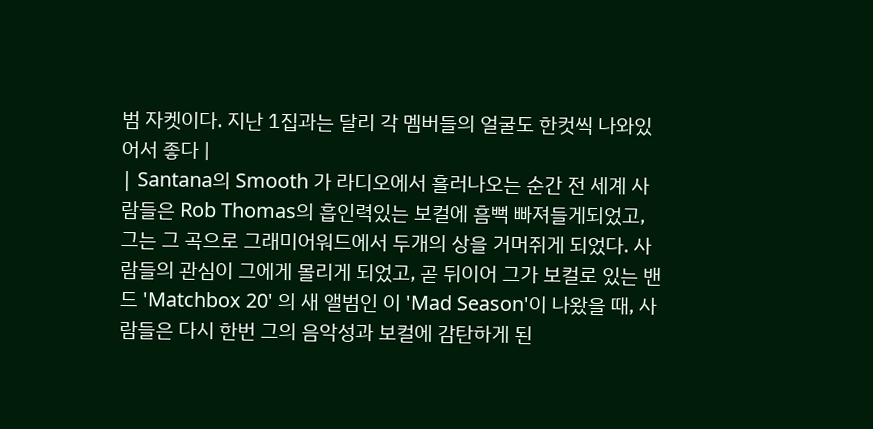범 자켓이다. 지난 1집과는 달리 각 멤버들의 얼굴도 한컷씩 나와있어서 좋다 |
| Santana의 Smooth 가 라디오에서 흘러나오는 순간 전 세계 사람들은 Rob Thomas의 흡인력있는 보컬에 흠뻑 빠져들게되었고, 그는 그 곡으로 그래미어워드에서 두개의 상을 거머쥐게 되었다. 사람들의 관심이 그에게 몰리게 되었고, 곧 뒤이어 그가 보컬로 있는 밴드 'Matchbox 20' 의 새 앨범인 이 'Mad Season'이 나왔을 때, 사람들은 다시 한번 그의 음악성과 보컬에 감탄하게 된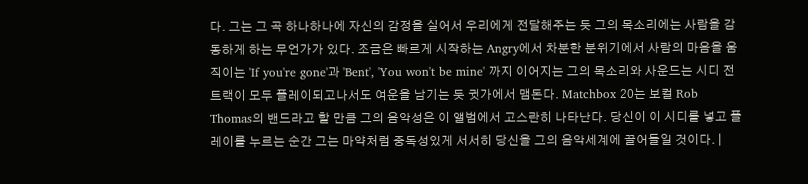다. 그는 그 곡 하나하나에 자신의 감정을 실어서 우리에게 전달해주는 듯 그의 목소리에는 사람을 감동하게 하는 무언가가 있다. 조금은 빠르게 시작하는 Angry에서 차분한 분위기에서 사람의 마음을 움직이는 'If you're gone'과 'Bent', 'You won't be mine' 까지 이어지는 그의 목소리와 사운드는 시디 전 트랙이 모두 플레이되고나서도 여운을 남기는 듯 귓가에서 맴돈다. Matchbox 20는 보컬 Rob Thomas의 밴드라고 할 만큼 그의 음악성은 이 앨범에서 고스란히 나타난다. 당신이 이 시디를 넣고 플레이를 누르는 순간 그는 마약처럼 중독성있게 서서히 당신을 그의 음악세계에 끌어들일 것이다. |